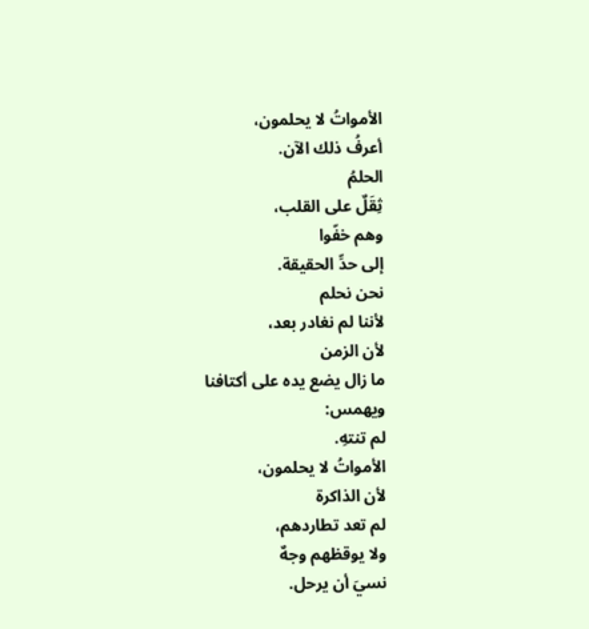الأمواتُ لا يحلمون،
أعرفُ ذلك الآن.
الحلمُ
ثِقَلٌ على القلب،
وهم خفّوا
إلى حدِّ الحقيقة.
نحن نحلم
لأننا لم نغادر بعد،
لأن الزمن
ما زال يضع يده على أكتافنا
ويهمس:
لم تنتهِ.
الأمواتُ لا يحلمون،
لأن الذاكرة
لم تعد تطاردهم،
ولا يوقظهم وجهٌ
نسيَ أن يرحل.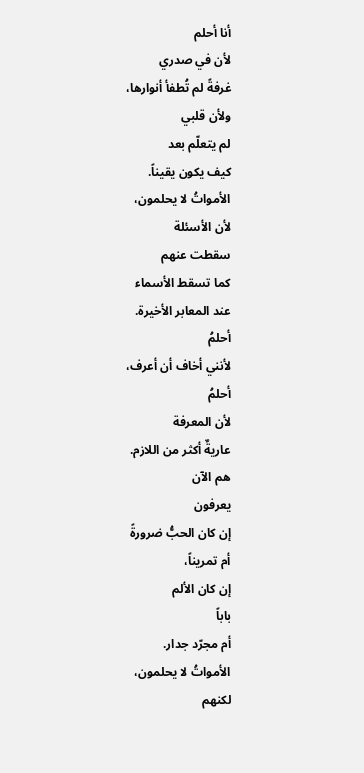أنا أحلم
لأن في صدري
غرفةً لم تُطفأ أنوارها،
ولأن قلبي
لم يتعلّم بعد
كيف يكون يقيناً.
الأمواتُ لا يحلمون،
لأن الأسئلة
سقطت عنهم
كما تسقط الأسماء
عند المعابر الأخيرة.
أحلمُ
لأنني أخاف أن أعرف،
أحلمُ
لأن المعرفة
عاريةٌ أكثر من اللازم.
هم الآن
يعرفون
إن كان الحبُّ ضرورةً
أم تمريناً،
إن كان الألم
باباً
أم مجرّد جدار.
الأمواتُ لا يحلمون،
لكنهم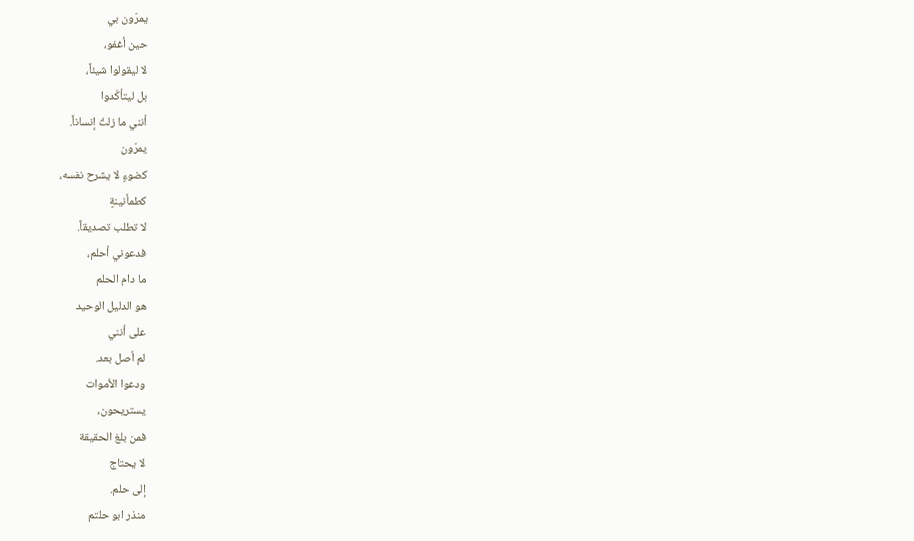يمرّون بي
حين أغفو،
لا ليقولوا شيئاً،
بل ليتأكّدوا
أنني ما زلتُ إنساناً.
يمرّون
كضوءٍ لا يشرح نفسه،
كطمأنينةٍ
لا تطلب تصديقاً.
فدعوني أحلم،
ما دام الحلم
هو الدليل الوحيد
على أنني
لم أصل بعد.
ودعوا الأموات
يستريحون،
فمن بلغ الحقيقة
لا يحتاج
إلى حلم.
منذر ابو حلتم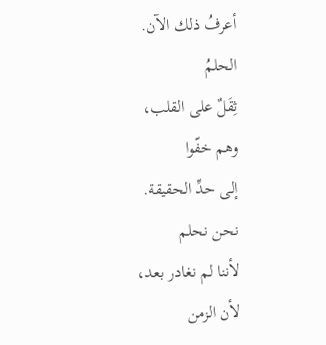أعرفُ ذلك الآن.
الحلمُ
ثِقَلٌ على القلب،
وهم خفّوا
إلى حدِّ الحقيقة.
نحن نحلم
لأننا لم نغادر بعد،
لأن الزمن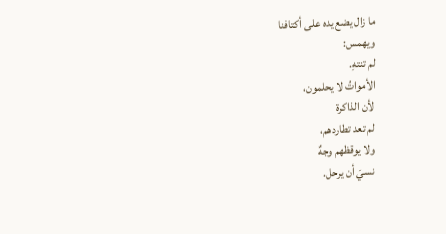ما زال يضع يده على أكتافنا
ويهمس:
لم تنتهِ.
الأمواتُ لا يحلمون،
لأن الذاكرة
لم تعد تطاردهم،
ولا يوقظهم وجهٌ
نسيَ أن يرحل.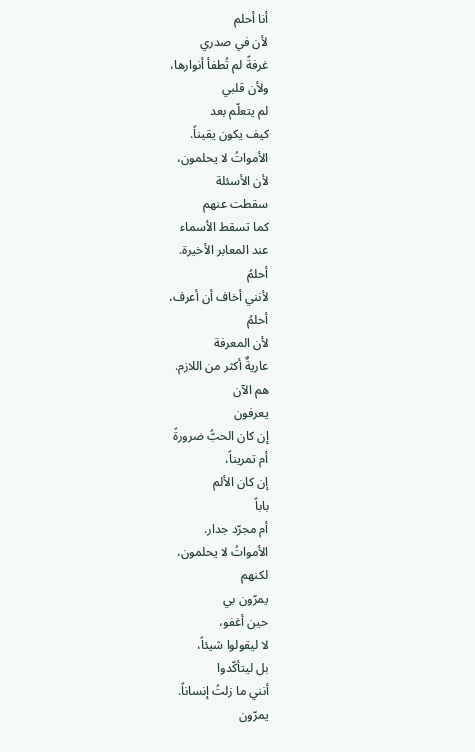أنا أحلم
لأن في صدري
غرفةً لم تُطفأ أنوارها،
ولأن قلبي
لم يتعلّم بعد
كيف يكون يقيناً.
الأمواتُ لا يحلمون،
لأن الأسئلة
سقطت عنهم
كما تسقط الأسماء
عند المعابر الأخيرة.
أحلمُ
لأنني أخاف أن أعرف،
أحلمُ
لأن المعرفة
عاريةٌ أكثر من اللازم.
هم الآن
يعرفون
إن كان الحبُّ ضرورةً
أم تمريناً،
إن كان الألم
باباً
أم مجرّد جدار.
الأمواتُ لا يحلمون،
لكنهم
يمرّون بي
حين أغفو،
لا ليقولوا شيئاً،
بل ليتأكّدوا
أنني ما زلتُ إنساناً.
يمرّون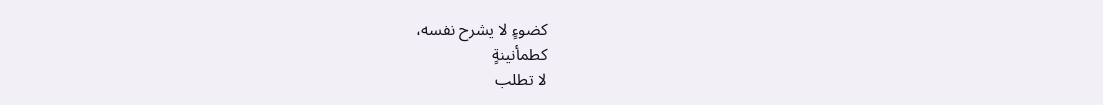كضوءٍ لا يشرح نفسه،
كطمأنينةٍ
لا تطلب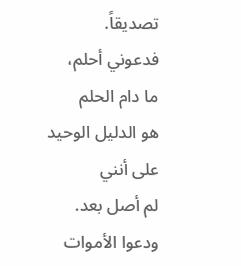تصديقاً.
فدعوني أحلم،
ما دام الحلم
هو الدليل الوحيد
على أنني
لم أصل بعد.
ودعوا الأموات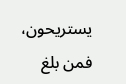يستريحون،
فمن بلغ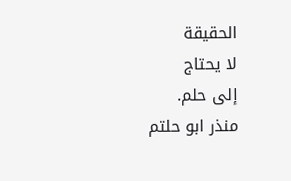الحقيقة
لا يحتاج
إلى حلم.
منذر ابو حلتم